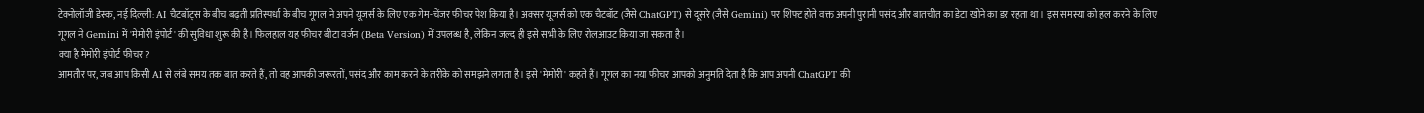टेक्नोलॉजी डेस्क, नई दिल्ली: AI चैटबॉट्स के बीच बढ़ती प्रतिस्पर्धा के बीच गूगल ने अपने यूजर्स के लिए एक गेम-चेंजर फीचर पेश किया है। अक्सर यूजर्स को एक चैटबॉट (जैसे ChatGPT) से दूसरे (जैसे Gemini) पर शिफ्ट होते वक्त अपनी पुरानी पसंद और बातचीत का डेटा खोने का डर रहता था। इस समस्या को हल करने के लिए गूगल ने Gemini में 'मेमोरी इंपोर्ट' की सुविधा शुरू की है। फिलहाल यह फीचर बीटा वर्जन (Beta Version) में उपलब्ध है, लेकिन जल्द ही इसे सभी के लिए रोलआउट किया जा सकता है।
क्या है मेमोरी इंपोर्ट फीचर?
आमतौर पर, जब आप किसी AI से लंबे समय तक बात करते हैं, तो वह आपकी जरूरतों, पसंद और काम करने के तरीके को समझने लगता है। इसे 'मेमोरी' कहते हैं। गूगल का नया फीचर आपको अनुमति देता है कि आप अपनी ChatGPT की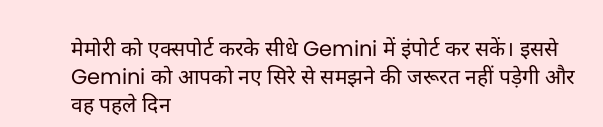मेमोरी को एक्सपोर्ट करके सीधे Gemini में इंपोर्ट कर सकें। इससे Gemini को आपको नए सिरे से समझने की जरूरत नहीं पड़ेगी और वह पहले दिन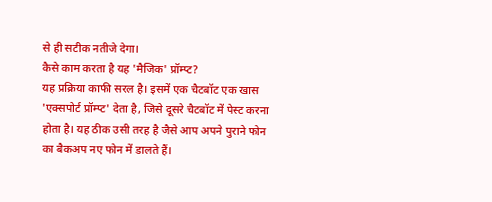से ही सटीक नतीजे देगा।
कैसे काम करता है यह 'मैजिक' प्रॉम्प्ट?
यह प्रक्रिया काफी सरल है। इसमें एक चैटबॉट एक खास 'एक्सपोर्ट प्रॉम्प्ट' देता है, जिसे दूसरे चैटबॉट में पेस्ट करना होता है। यह ठीक उसी तरह है जैसे आप अपने पुराने फोन का बैकअप नए फोन में डालते हैं।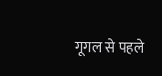गूगल से पहले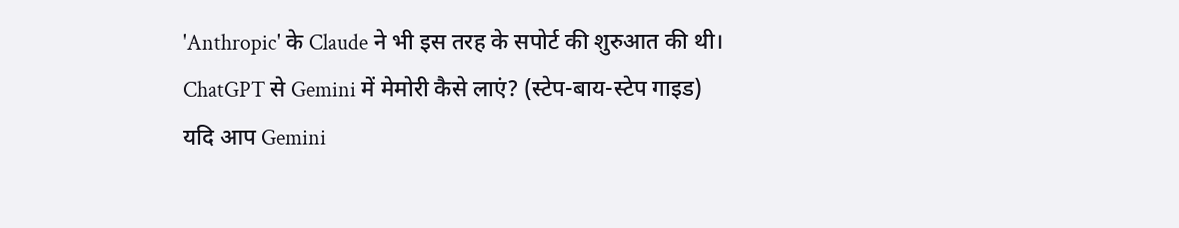'Anthropic' के Claude ने भी इस तरह के सपोर्ट की शुरुआत की थी।
ChatGPT से Gemini में मेमोरी कैसे लाएं? (स्टेप-बाय-स्टेप गाइड)
यदि आप Gemini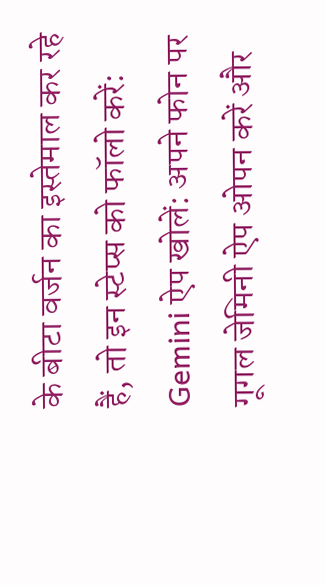के बीटा वर्जन का इस्तेमाल कर रहे हैं, तो इन स्टेप्स को फॉलो करें:
Gemini ऐप खोलें: अपने फोन पर गूगल जेमिनी ऐप ओपन करें और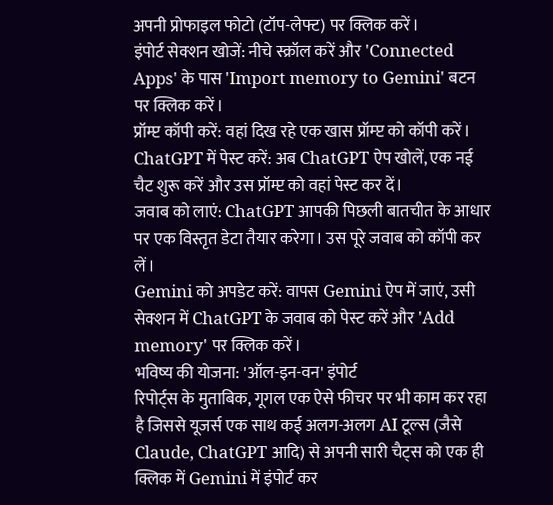अपनी प्रोफाइल फोटो (टॉप-लेफ्ट) पर क्लिक करें।
इंपोर्ट सेक्शन खोजें: नीचे स्क्रॉल करें और 'Connected Apps' के पास 'Import memory to Gemini' बटन पर क्लिक करें।
प्रॉम्प्ट कॉपी करें: वहां दिख रहे एक खास प्रॉम्प्ट को कॉपी करें।
ChatGPT में पेस्ट करें: अब ChatGPT ऐप खोलें, एक नई चैट शुरू करें और उस प्रॉम्प्ट को वहां पेस्ट कर दें।
जवाब को लाएं: ChatGPT आपकी पिछली बातचीत के आधार पर एक विस्तृत डेटा तैयार करेगा। उस पूरे जवाब को कॉपी कर लें।
Gemini को अपडेट करें: वापस Gemini ऐप में जाएं, उसी सेक्शन में ChatGPT के जवाब को पेस्ट करें और 'Add memory' पर क्लिक करें।
भविष्य की योजना: 'ऑल-इन-वन' इंपोर्ट
रिपोर्ट्स के मुताबिक, गूगल एक ऐसे फीचर पर भी काम कर रहा है जिससे यूजर्स एक साथ कई अलग-अलग AI टूल्स (जैसे Claude, ChatGPT आदि) से अपनी सारी चैट्स को एक ही क्लिक में Gemini में इंपोर्ट कर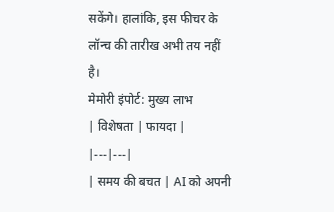सकेंगे। हालांकि, इस फीचर के लॉन्च की तारीख अभी तय नहीं है।
मेमोरी इंपोर्ट: मुख्य लाभ
| विशेषता | फायदा |
|---|---|
| समय की बचत | AI को अपनी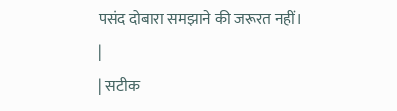पसंद दोबारा समझाने की जरूरत नहीं। |
| सटीक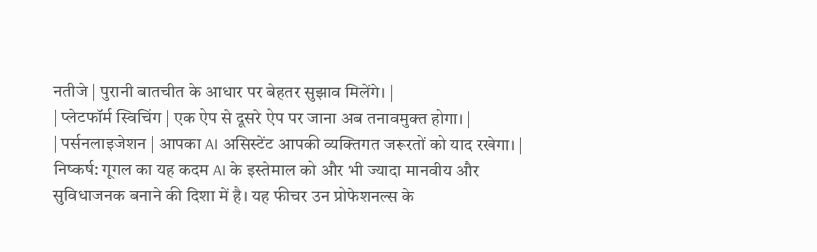नतीजे | पुरानी बातचीत के आधार पर बेहतर सुझाव मिलेंगे। |
| प्लेटफॉर्म स्विचिंग | एक ऐप से दूसरे ऐप पर जाना अब तनावमुक्त होगा। |
| पर्सनलाइजेशन | आपका AI असिस्टेंट आपकी व्यक्तिगत जरूरतों को याद रखेगा। |
निष्कर्ष: गूगल का यह कदम AI के इस्तेमाल को और भी ज्यादा मानवीय और सुविधाजनक बनाने की दिशा में है। यह फीचर उन प्रोफेशनल्स के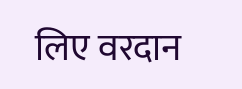लिए वरदान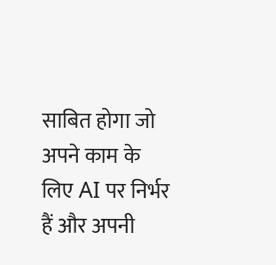साबित होगा जो अपने काम के लिए AI पर निर्भर हैं और अपनी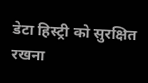डेटा हिस्ट्री को सुरक्षित रखना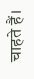चाहते हैं।